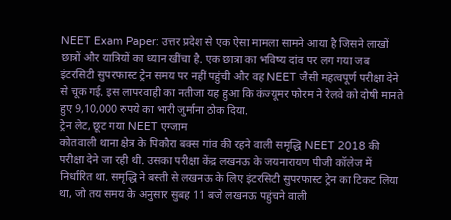NEET Exam Paper: उत्तर प्रदेश से एक ऐसा मामला सामने आया है जिसने लाखों छात्रों और यात्रियों का ध्यान खींचा है. एक छात्रा का भविष्य दांव पर लग गया जब इंटरसिटी सुपरफास्ट ट्रेन समय पर नहीं पहुंची और वह NEET जैसी महत्वपूर्ण परीक्षा देने से चूक गई. इस लापरवाही का नतीजा यह हुआ कि कंज्यूमर फोरम ने रेलवे को दोषी मानते हुए 9,10,000 रुपये का भारी जुर्माना ठोक दिया.
ट्रेन लेट, छूट गया NEET एग्जाम
कोतवाली थाना क्षेत्र के पिकौरा बक्स गांव की रहने वाली समृद्धि NEET 2018 की परीक्षा देने जा रही थी. उसका परीक्षा केंद्र लखनऊ के जयनारायण पीजी कॉलेज में निर्धारित था. समृद्धि ने बस्ती से लखनऊ के लिए इंटरसिटी सुपरफास्ट ट्रेन का टिकट लिया था, जो तय समय के अनुसार सुबह 11 बजे लखनऊ पहुंचने वाली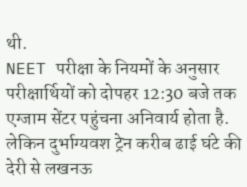थी.
NEET परीक्षा के नियमों के अनुसार परीक्षार्थियों को दोपहर 12:30 बजे तक एग्जाम सेंटर पहुंचना अनिवार्य होता है. लेकिन दुर्भाग्यवश ट्रेन करीब ढाई घंटे की देरी से लखनऊ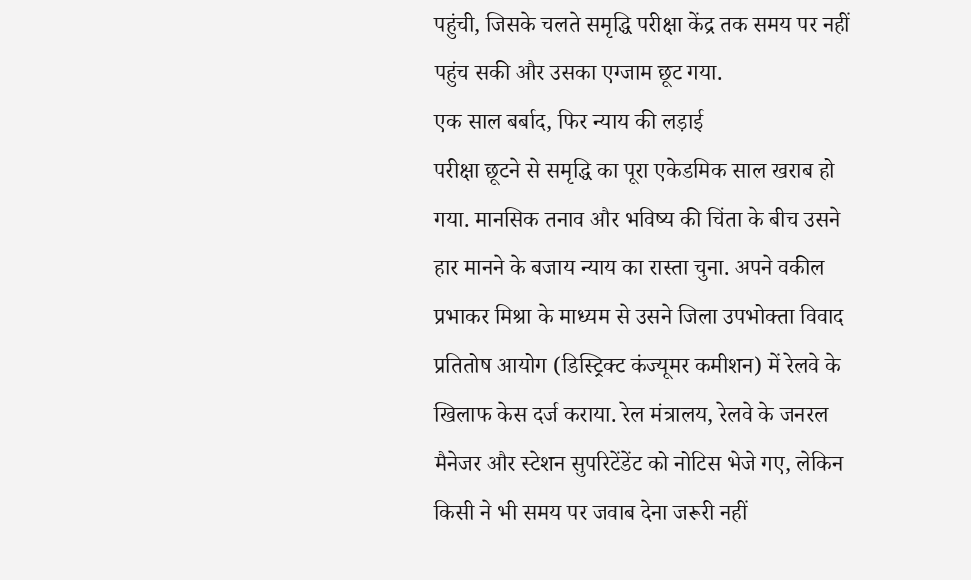पहुंची, जिसके चलते समृद्धि परीक्षा केंद्र तक समय पर नहीं पहुंच सकी और उसका एग्जाम छूट गया.
एक साल बर्बाद, फिर न्याय की लड़ाई
परीक्षा छूटने से समृद्धि का पूरा एकेडमिक साल खराब हो गया. मानसिक तनाव और भविष्य की चिंता के बीच उसने हार मानने के बजाय न्याय का रास्ता चुना. अपने वकील प्रभाकर मिश्रा के माध्यम से उसने जिला उपभोक्ता विवाद प्रतितोष आयोग (डिस्ट्रिक्ट कंज्यूमर कमीशन) में रेलवे के खिलाफ केस दर्ज कराया. रेल मंत्रालय, रेलवे के जनरल मैनेजर और स्टेशन सुपरिटेंडेंट को नोटिस भेजे गए, लेकिन किसी ने भी समय पर जवाब देना जरूरी नहीं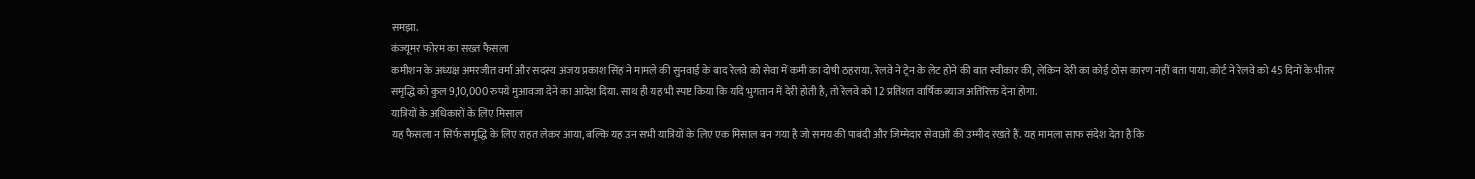समझा.
कंज्यूमर फोरम का सख्त फैसला
कमीशन के अध्यक्ष अमरजीत वर्मा और सदस्य अजय प्रकाश सिंह ने मामले की सुनवाई के बाद रेलवे को सेवा में कमी का दोषी ठहराया. रेलवे ने ट्रेन के लेट होने की बात स्वीकार की, लेकिन देरी का कोई ठोस कारण नहीं बता पाया. कोर्ट ने रेलवे को 45 दिनों के भीतर समृद्धि को कुल 9,10,000 रुपये मुआवजा देने का आदेश दिया. साथ ही यह भी स्पष्ट किया कि यदि भुगतान में देरी होती है, तो रेलवे को 12 प्रतिशत वार्षिक ब्याज अतिरिक्त देना होगा.
यात्रियों के अधिकारों के लिए मिसाल
यह फैसला न सिर्फ समृद्धि के लिए राहत लेकर आया, बल्कि यह उन सभी यात्रियों के लिए एक मिसाल बन गया है जो समय की पाबंदी और जिम्मेदार सेवाओं की उम्मीद रखते हैं. यह मामला साफ संदेश देता है कि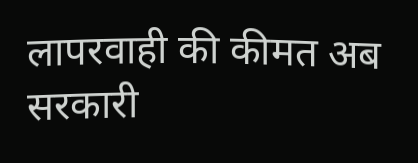लापरवाही की कीमत अब सरकारी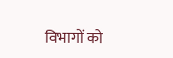विभागों को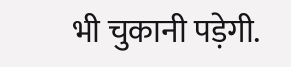भी चुकानी पड़ेगी.